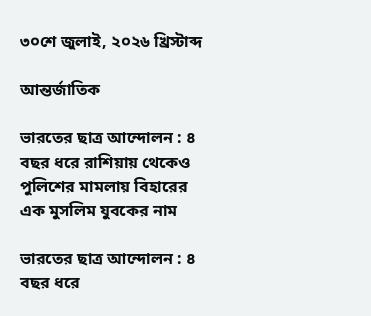৩০শে জুলাই, ২০২৬ খ্রিস্টাব্দ

আন্তর্জাতিক

ভারতের ছাত্র আন্দোলন : ৪ বছর ধরে রাশিয়ায় থেকেও পুলিশের মামলায় বিহারের এক মুসলিম যুবকের নাম

ভারতের ছাত্র আন্দোলন : ৪ বছর ধরে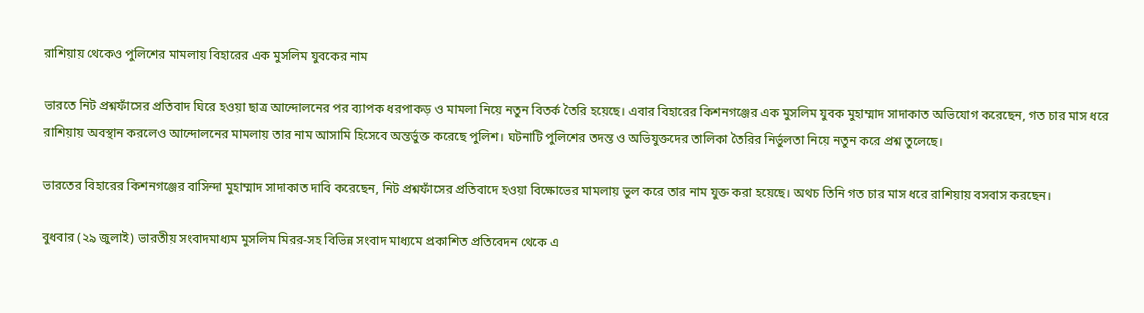রাশিয়ায় থেকেও পুলিশের মামলায় বিহারের এক মুসলিম যুবকের নাম

ভারতে নিট প্রশ্নফাঁসের প্রতিবাদ ঘিরে হওয়া ছাত্র আন্দোলনের পর ব্যাপক ধরপাকড় ও মামলা নিয়ে নতুন বিতর্ক তৈরি হয়েছে। এবার বিহারের কিশনগঞ্জের এক মুসলিম যুবক মুহাম্মাদ সাদাকাত অভিযোগ করেছেন, গত চার মাস ধরে রাশিয়ায় অবস্থান করলেও আন্দোলনের মামলায় তার নাম আসামি হিসেবে অন্তর্ভুক্ত করেছে পুলিশ। ঘটনাটি পুলিশের তদন্ত ও অভিযুক্তদের তালিকা তৈরির নির্ভুলতা নিয়ে নতুন করে প্রশ্ন তুলেছে।

ভারতের বিহারের কিশনগঞ্জের বাসিন্দা মুহাম্মাদ সাদাকাত দাবি করেছেন, নিট প্রশ্নফাঁসের প্রতিবাদে হওয়া বিক্ষোভের মামলায় ভুল করে তার নাম যুক্ত করা হয়েছে। অথচ তিনি গত চার মাস ধরে রাশিয়ায় বসবাস করছেন।

বুধবার (২৯ জুলাই) ভারতীয় সংবাদমাধ্যম মুসলিম মিরর-সহ বিভিন্ন সংবাদ মাধ্যমে প্রকাশিত প্রতিবেদন থেকে এ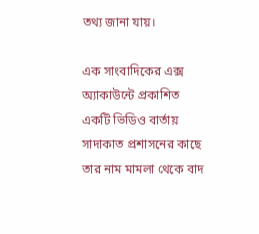তথ্য জানা যায়।

এক সাংবাদিকের এক্স অ্যাকাউন্টে প্রকাশিত একটি ভিডিও বার্তায় সাদাকাত প্রশাসনের কাছে তার নাম মামলা থেকে বাদ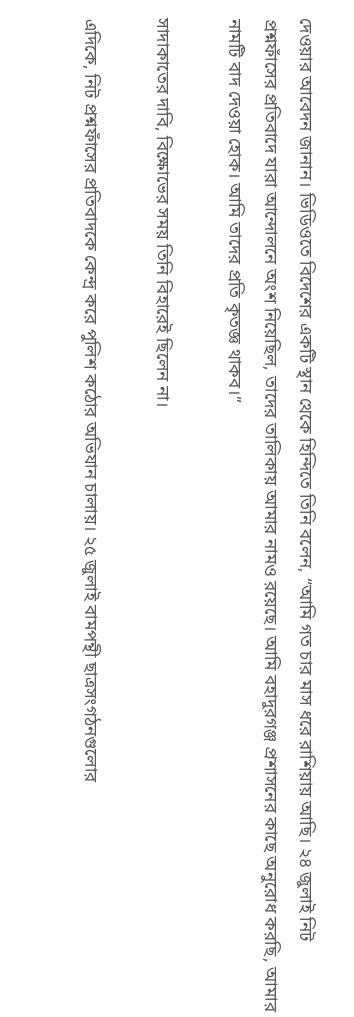দেওয়ার আবেদন জানান। ভিডিওতে বিদেশের একটি স্থান থেকে হিন্দিতে তিনি বলেন, “আমি গত চার মাস ধরে রাশিয়ায় আছি। ২৪ জুলাই নিট প্রশ্নফাঁসের প্রতিবাদে যারা আন্দোলনে অংশ নিয়েছিল, তাদের তালিকায় আমার নামও রয়েছে। আমি বহাদুরগঞ্জ প্রশাসনের কাছে অনুরোধ করছি, আমার নামটি বাদ দেওয়া হোক। আমি তাদের প্রতি কৃতজ্ঞ থাকব।”

সাদাকাতের দাবি, বিক্ষোভের সময় তিনি বিহারেই ছিলেন না।

এদিকে, নিট প্রশ্নফাঁসের প্রতিবাদকে কেন্দ্র করে পুলিশ কঠোর অভিযান চালায়। ২৫ জুলাই বামপন্থী ছাত্রসংগঠনগুলোর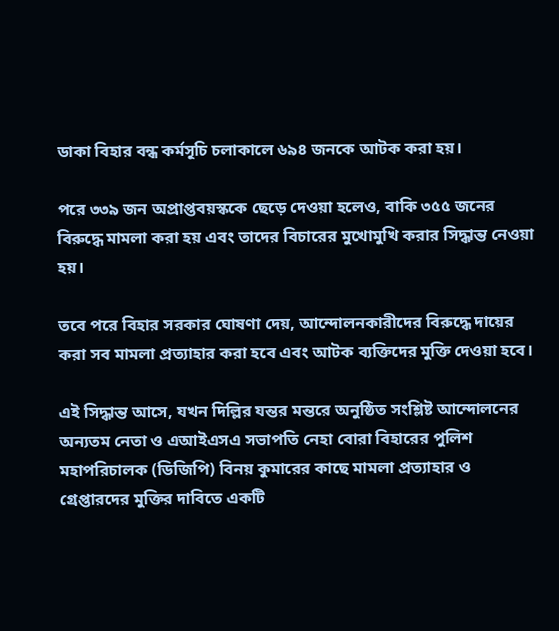ডাকা বিহার বন্ধ কর্মসূচি চলাকালে ৬৯৪ জনকে আটক করা হয়।

পরে ৩৩৯ জন অপ্রাপ্তবয়স্ককে ছেড়ে দেওয়া হলেও, বাকি ৩৫৫ জনের বিরুদ্ধে মামলা করা হয় এবং তাদের বিচারের মুখোমুখি করার সিদ্ধান্ত নেওয়া হয়।

তবে পরে বিহার সরকার ঘোষণা দেয়, আন্দোলনকারীদের বিরুদ্ধে দায়ের করা সব মামলা প্রত্যাহার করা হবে এবং আটক ব্যক্তিদের মুক্তি দেওয়া হবে।

এই সিদ্ধান্ত আসে, যখন দিল্লির যন্তর মন্তরে অনুষ্ঠিত সংশ্লিষ্ট আন্দোলনের অন্যতম নেতা ও এআইএসএ সভাপতি নেহা বোরা বিহারের পুলিশ মহাপরিচালক (ডিজিপি) বিনয় কুমারের কাছে মামলা প্রত্যাহার ও গ্রেপ্তারদের মুক্তির দাবিতে একটি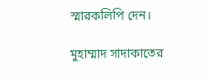স্মারকলিপি দেন।

মুহাম্মাদ সাদাকাতের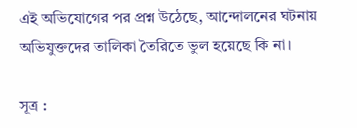এই অভিযোগের পর প্রশ্ন উঠেছে, আন্দোলনের ঘটনায় অভিযুক্তদের তালিকা তৈরিতে ভুল হয়েছে কি না।

সূত্র :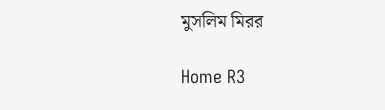মুসলিম মিরর

Home R3